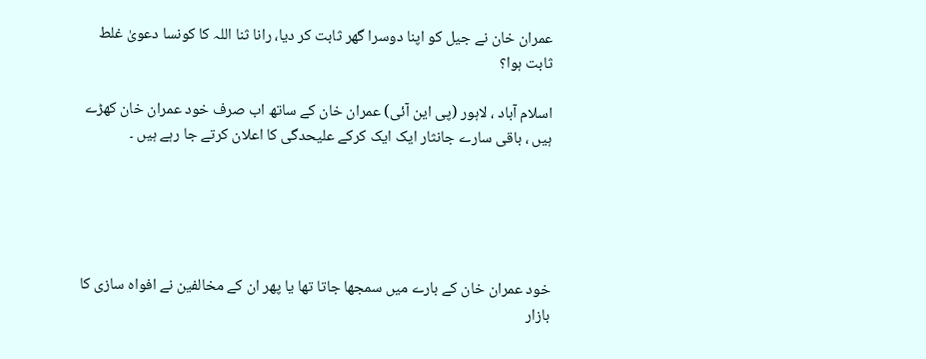عمران خان نے جیل کو اپنا دوسرا گھر ثابت کر دیا، رانا ثنا اللہ کا کونسا دعویٰ غلط ثابت ہوا؟

اسلام آباد ، لاہور (پی این آئی) عمران خان کے ساتھ اب صرف خود عمران خان کھڑے ہیں ، باقی سارے جانثار ایک ایک کرکے علیحدگی کا اعلان کرتے جا رہے ہیں ۔





خود عمران خان کے بارے میں سمجھا جاتا تھا یا پھر ان کے مخالفین نے افواہ سازی کا بازار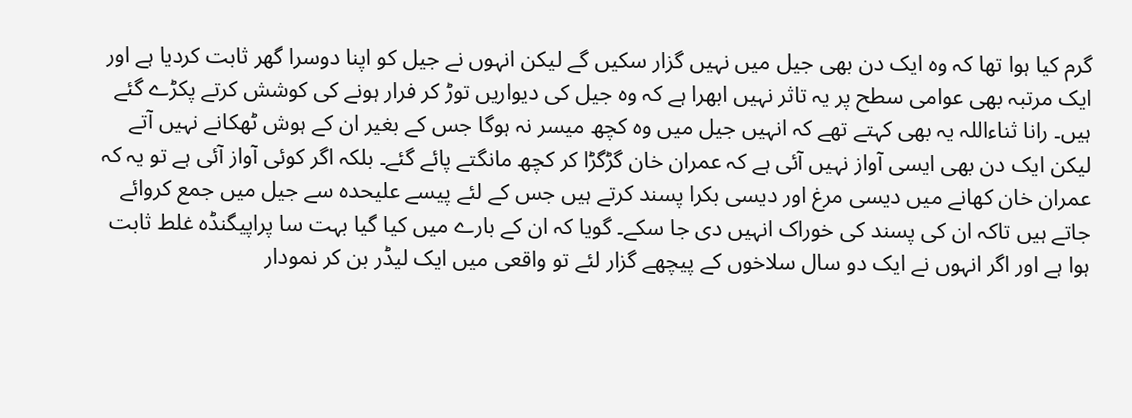گرم کیا ہوا تھا کہ وہ ایک دن بھی جیل میں نہیں گزار سکیں گے لیکن انہوں نے جیل کو اپنا دوسرا گھر ثابت کردیا ہے اور ایک مرتبہ بھی عوامی سطح پر یہ تاثر نہیں ابھرا ہے کہ وہ جیل کی دیواریں توڑ کر فرار ہونے کی کوشش کرتے پکڑے گئے ہیں۔ رانا ثناءاللہ یہ بھی کہتے تھے کہ انہیں جیل میں وہ کچھ میسر نہ ہوگا جس کے بغیر ان کے ہوش ٹھکانے نہیں آتے لیکن ایک دن بھی ایسی آواز نہیں آئی ہے کہ عمران خان گڑگڑا کر کچھ مانگتے پائے گئے۔ بلکہ اگر کوئی آواز آئی ہے تو یہ کہ عمران خان کھانے میں دیسی مرغ اور دیسی بکرا پسند کرتے ہیں جس کے لئے پیسے علیحدہ سے جیل میں جمع کروائے جاتے ہیں تاکہ ان کی پسند کی خوراک انہیں دی جا سکے۔ گویا کہ ان کے بارے میں کیا گیا بہت سا پراپیگنڈہ غلط ثابت ہوا ہے اور اگر انہوں نے ایک دو سال سلاخوں کے پیچھے گزار لئے تو واقعی میں ایک لیڈر بن کر نمودار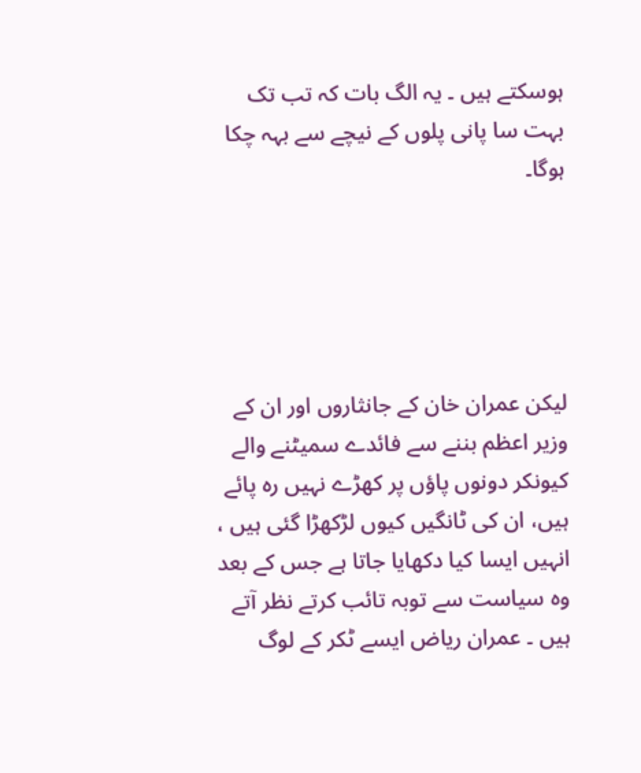ہوسکتے ہیں ۔ یہ الگ بات کہ تب تک بہت سا پانی پلوں کے نیچے سے بہہ چکا ہوگا۔





لیکن عمران خان کے جانثاروں اور ان کے وزیر اعظم بننے سے فائدے سمیٹنے والے کیونکر دونوں پاؤں پر کھڑے نہیں رہ پائے ہیں، ان کی ٹانگیں کیوں لڑکھڑا گئی ہیں ، انہیں ایسا کیا دکھایا جاتا ہے جس کے بعد وہ سیاست سے توبہ تائب کرتے نظر آتے ہیں ۔ عمران ریاض ایسے ٹکر کے لوگ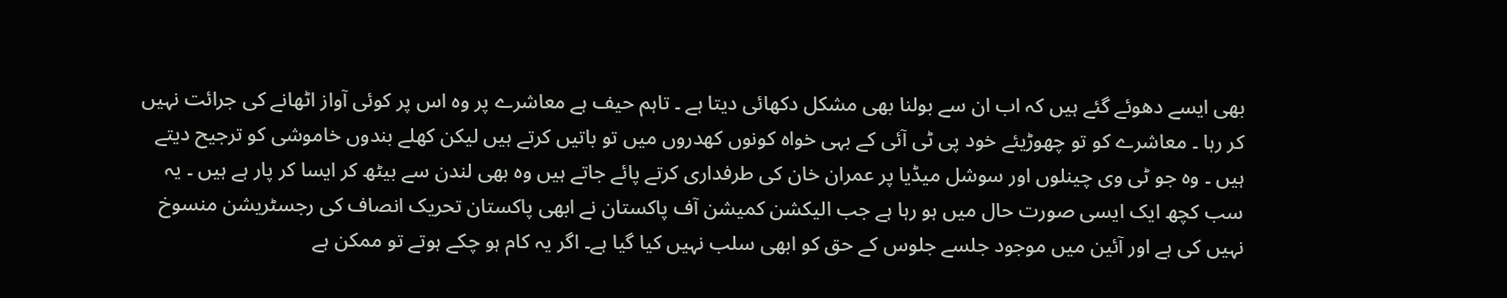بھی ایسے دھوئے گئے ہیں کہ اب ان سے بولنا بھی مشکل دکھائی دیتا ہے ۔ تاہم حیف ہے معاشرے پر وہ اس پر کوئی آواز اٹھانے کی جرائت نہیں کر رہا ۔ معاشرے کو تو چھوڑیئے خود پی ٹی آئی کے بہی خواہ کونوں کھدروں میں تو باتیں کرتے ہیں لیکن کھلے بندوں خاموشی کو ترجیح دیتے ہیں ۔ وہ جو ٹی وی چینلوں اور سوشل میڈیا پر عمران خان کی طرفداری کرتے پائے جاتے ہیں وہ بھی لندن سے بیٹھ کر ایسا کر پار ہے ہیں ۔ یہ سب کچھ ایک ایسی صورت حال میں ہو رہا ہے جب الیکشن کمیشن آف پاکستان نے ابھی پاکستان تحریک انصاف کی رجسٹریشن منسوخ نہیں کی ہے اور آئین میں موجود جلسے جلوس کے حق کو ابھی سلب نہیں کیا گیا ہے۔ اگر یہ کام ہو چکے ہوتے تو ممکن ہے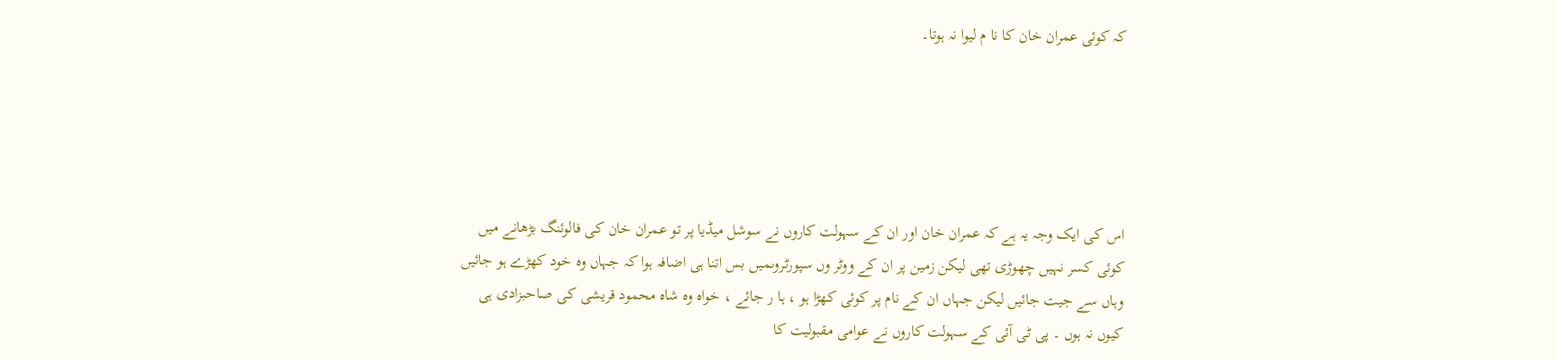کہ کوئی عمران خان کا نا م لیوا نہ ہوتا۔





اس کی ایک وجہ یہ ہے کہ عمران خان اور ان کے سہولت کاروں نے سوشل میڈیا پر تو عمران خان کی فالوئنگ بڑھانے میں کوئی کسر نہیں چھوڑی تھی لیکن زمین پر ان کے ووٹر وں سپورٹروںمیں بس اتنا ہی اضافہ ہوا کہ جہاں وہ خود کھڑے ہو جائیں وہاں سے جیت جائیں لیکن جہاں ان کے نام پر کوئی کھڑا ہو ، ہا ر جائے ، خواہ وہ شاہ محمود قریشی کی صاحبزادی ہی کیوں نہ ہوں ۔ پی ٹی آئی کے سہولت کاروں نے عوامی مقبولیت کا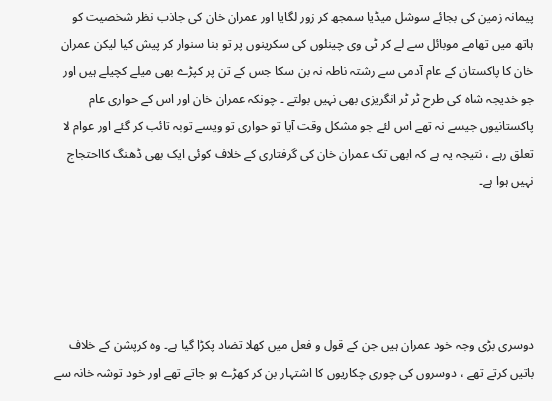پیمانہ زمین کی بجائے سوشل میڈیا سمجھ کر زور لگایا اور عمران خان کی جاذب نظر شخصیت کو ہاتھ میں تھامے موبائل سے لے کر ٹی وی چینلوں کی سکرینوں پر تو بنا سنوار کر پیش کیا لیکن عمران خان کا پاکستان کے عام آدمی سے رشتہ ناطہ نہ بن سکا جس کے تن پر کپڑے بھی میلے کچیلے ہیں اور جو خدیجہ شاہ کی طرح ٹر ٹر انگریزی بھی نہیں بولتے ۔ چونکہ عمران خان اور اس کے حواری عام پاکستانیوں جیسے نہ تھے اس لئے جو مشکل وقت آیا تو حواری تو ویسے توبہ تائب کر گئے اور عوام لا تعلق رہے ، نتیجہ یہ ہے کہ ابھی تک عمران خان کی گرفتاری کے خلاف کوئی ایک بھی ڈھنگ کااحتجاج نہیں ہوا ہے۔





دوسری بڑی وجہ خود عمران ہیں جن کے قول و فعل میں کھلا تضاد پکڑا گیا ہے۔ وہ کرپشن کے خلاف باتیں کرتے تھے ، دوسروں کی چوری چکاریوں کا اشتہار بن کر کھڑے ہو جاتے تھے اور خود توشہ خانہ سے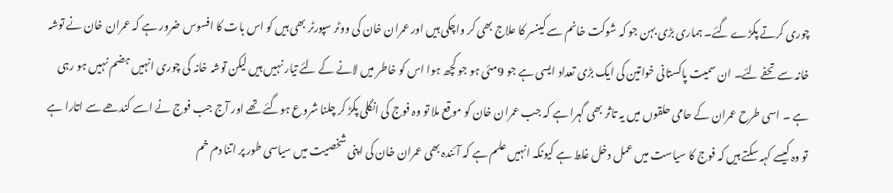چوری کرتے پکڑے گئے۔ ہماری بڑی بہن جو کہ شوکت خانم سے کینسر کا علاج بھی کر واچکی ہیں اور عمران خان کی ووٹر سپورٹر بھی ہیں کو اس بات کا افسوس ضرور ہے کہ عمران خان نے توشہ خانہ سے تحفے لئے۔ ان سمیت پاکستانی خواتین کی ایک بڑی تعداد ایسی ہے جو 9مئی ہو جو کچھ ہوا اس کو خاطر میں لانے کے لئے تیار نہیں ہیں لیکن توشہ خانہ کی چوری انہیں ہضم نہیں ہو رہی ہے ۔ اسی طرح عمران کے حامی حلقوں میں یہ تاثر بھی گہرا ہے کہ جب عمران خان کو موقع ملا تو وہ فوج کی انگلی پکڑ کر چلنا شروع ہوگئے تھے اور آج جب فوج نے اسے کندھے سے اتارا ہے تو وہ کیسے کہہ سکتے ہیں کہ فوج کا سیاست میں عمل دخل غلط ہے کیونکہ انہیں علم ہے کہ آئندہ بھی عمران خان کی اپنی شخصیت میں سیاسی طور پر اتنا دم خم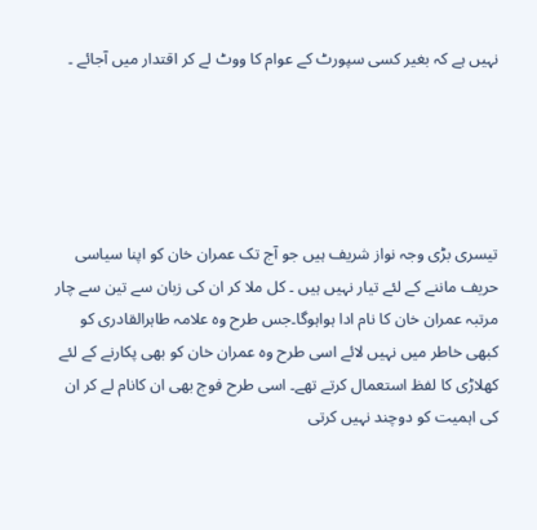نہیں ہے کہ بغیر کسی سپورٹ کے عوام کا ووٹ لے کر اقتدار میں آجائے ۔





تیسری بڑی وجہ نواز شریف ہیں جو آج تک عمران خان کو اپنا سیاسی حریف ماننے کے لئے تیار نہیں ہیں ۔ کل ملا کر ان کی زبان سے تین سے چار مرتبہ عمران خان کا نام ادا ہواہوگا۔جس طرح وہ علامہ طاہرالقادری کو کبھی خاطر میں نہیں لائے اسی طرح وہ عمران خان کو بھی پکارنے کے لئے کھلاڑی کا لفظ استعمال کرتے تھے۔ اسی طرح فوج بھی ان کانام لے کر ان کی اہمیت کو دوچند نہیں کرتی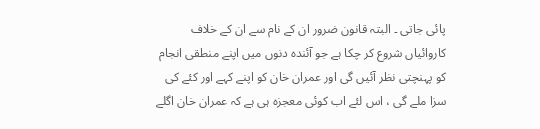پائی جاتی ۔ البتہ قانون ضرور ان کے نام سے ان کے خلاف کاروائیاں شروع کر چکا ہے جو آئندہ دنوں میں اپنے منطقی انجام کو پہنچتی نظر آئیں گی اور عمران خان کو اپنے کہے اور کئے کی سزا ملے گی ، اس لئے اب کوئی معجزہ ہی ہے کہ عمران خان اگلے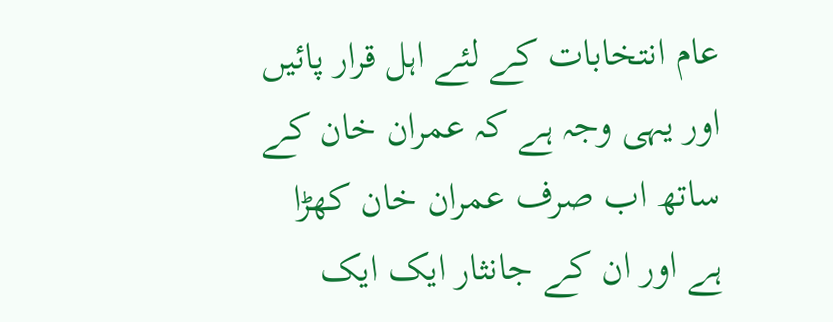عام انتخابات کے لئے اہل قرار پائیں اور یہی وجہ ہے کہ عمران خان کے ساتھ اب صرف عمران خان کھڑا ہے اور ان کے جانثار ایک ایک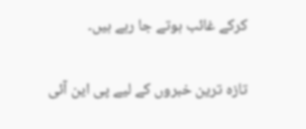کرکے غائب ہوتے جا رہے ہیں۔

تازہ ترین خبروں کے لیے پی این آئی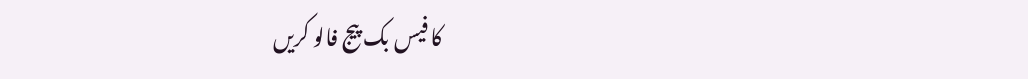کا فیس بک پیج فالو کریں